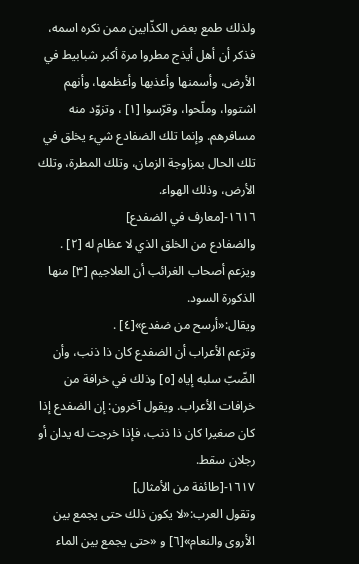ولذلك طمع بعض الكذّابين ممن نكره اسمه، فذكر أن أهل أيذج مطروا مرة أكبر شبابيط في الأرض، وأسمنها وأعذبها وأعظمها، وأنهم اشتووا، وملّحوا، وقرّسوا [١] ، وتزوّد منه مسافرهم. وإنما تلك الضفادع شيء يخلق في تلك الحال بمزاوجة الزمان، وتلك المطرة، وتلك الأرض، وذلك الهواء.
١٦١٦-[معارف في الضفدع]
والضفادع من الخلق الذي لا عظام له [٢] .
ويزعم أصحاب الغرائب أن العلاجيم [٣] منها الذكورة السود.
ويقال:«أرسح من ضفدع»[٤] .
وتزعم الأعراب أن الضفدع كان ذا ذنب، وأن الضّبّ سلبه إياه [٥] وذلك في خرافة من خرافات الأعراب. ويقول آخرون: إن الضفدع إذا كان صغيرا كان ذا ذنب، فإذا خرجت له يدان أو رجلان سقط.
١٦١٧-[طائفة من الأمثال]
وتقول العرب:«لا يكون ذلك حتى يجمع بين الأروى والنعام»[٦] و «حتى يجمع بين الماء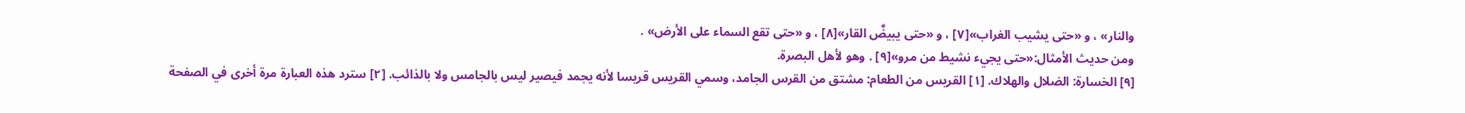والنار» ، و «حتى يشيب الغراب»[٧] ، و «حتى يبيضَّ القار»[٨] ، و «حتى تقع السماء على الأرض» .
ومن حديث الأمثال:«حتى يجيء نشيط من مرو»[٩] . وهو لأهل البصرة.
[٩] الخسارة: الضلال والهلاك. [١] القريس من الطعام: مشتق من القرس الجامد، وسمي القريس قريسا لأنه يجمد فيصير ليس بالجامس ولا بالذائب. [٢] سترد هذه العبارة مرة أخرى في الصفحة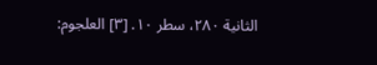الثانية ٢٨٠، سطر ١٠. [٣] العلجوم: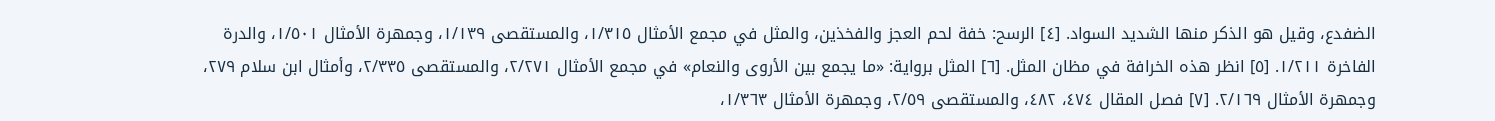الضفدع، وقيل هو الذكر منها الشديد السواد. [٤] الرسح: خفة لحم العجز والفخذين، والمثل في مجمع الأمثال ١/٣١٥، والمستقصى ١/١٣٩، وجمهرة الأمثال ١/٥٠١، والدرة الفاخرة ١/٢١١. [٥] انظر هذه الخرافة في مظان المثل. [٦] المثل برواية: «ما يجمع بين الأروى والنعام» في مجمع الأمثال ٢/٢٧١، والمستقصى ٢/٣٣٥، وأمثال ابن سلام ٢٧٩، وجمهرة الأمثال ٢/١٦٩. [٧] فصل المقال ٤٧٤، ٤٨٢، والمستقصى ٢/٥٩، وجمهرة الأمثال ١/٣٦٣،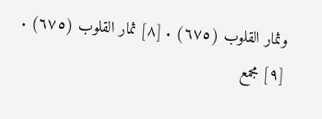وثمار القلوب (٦٧٥) . [٨] ثمار القلوب (٦٧٥) . [٩] مجمع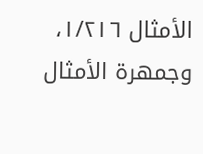الأمثال ١/٢١٦، وجمهرة الأمثال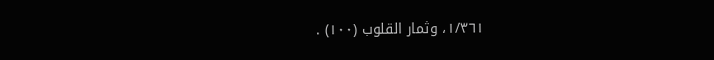١/٣٦١، وثمار القلوب (١٠٠) .